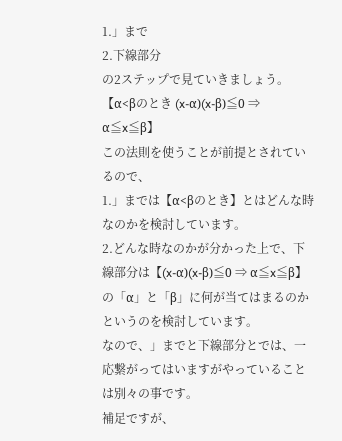1.」まで
2.下線部分
の2ステップで見ていきましょう。
【α<βのとき (x-α)(x-β)≦0 ⇒ α≦x≦β】
この法則を使うことが前提とされているので、
1.」までは【α<βのとき】とはどんな時なのかを検討しています。
2.どんな時なのかが分かった上で、下線部分は【(x-α)(x-β)≦0 ⇒ α≦x≦β】の「α」と「β」に何が当てはまるのかというのを検討しています。
なので、」までと下線部分とでは、一応繋がってはいますがやっていることは別々の事です。
補足ですが、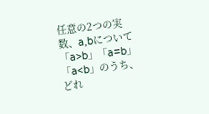任意の2つの実数、a,bについて「a>b」「a=b」「a<b」のうち、どれ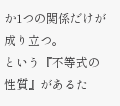か1つの関係だけが成り立つ。
という『不等式の性質』があるた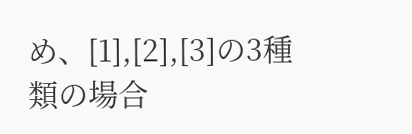め、[1],[2],[3]の3種類の場合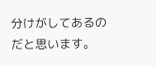分けがしてあるのだと思います。